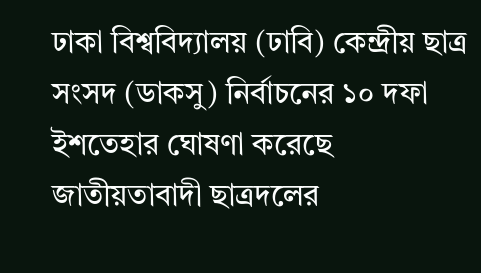ঢাকা বিশ্ববিদ্যালয় (ঢাবি) কেন্দ্রীয় ছাত্র সংসদ (ডাকসু) নির্বাচনের ১০ দফা ইশতেহার ঘোষণা করেছে জাতীয়তাবাদী ছাত্রদলের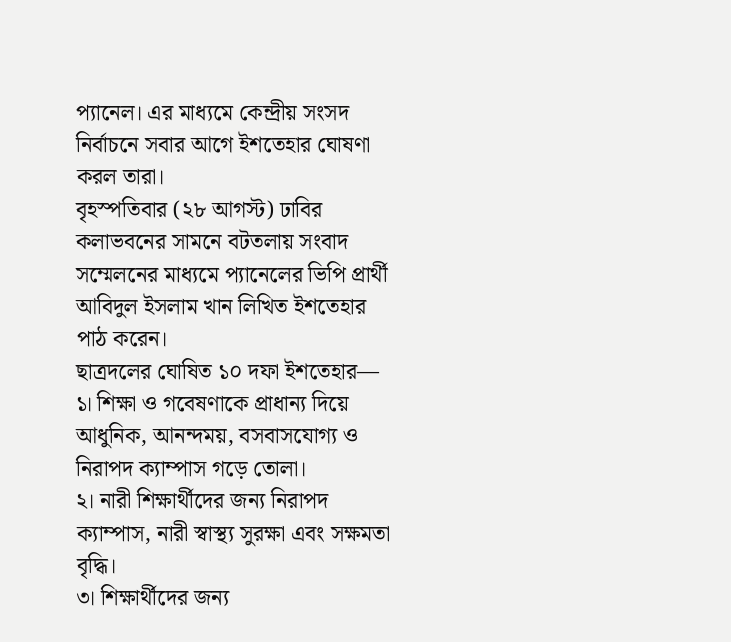প্যানেল। এর মাধ্যমে কেন্দ্রীয় সংসদ নির্বাচনে সবার আগে ইশতেহার ঘোষণা করল তারা।
বৃহস্পতিবার (২৮ আগস্ট) ঢাবির কলাভবনের সামনে বটতলায় সংবাদ সম্মেলনের মাধ্যমে প্যানেলের ভিপি প্রার্থী আবিদুল ইসলাম খান লিখিত ইশতেহার পাঠ করেন।
ছাত্রদলের ঘোষিত ১০ দফা ইশতেহার—
১। শিক্ষা ও গবেষণাকে প্রাধান্য দিয়ে আধুনিক, আনন্দময়, বসবাসযোগ্য ও নিরাপদ ক্যাম্পাস গড়ে তোলা।
২। নারী শিক্ষার্থীদের জন্য নিরাপদ ক্যাম্পাস, নারী স্বাস্থ্য সুরক্ষা এবং সক্ষমতা বৃদ্ধি।
৩। শিক্ষার্থীদের জন্য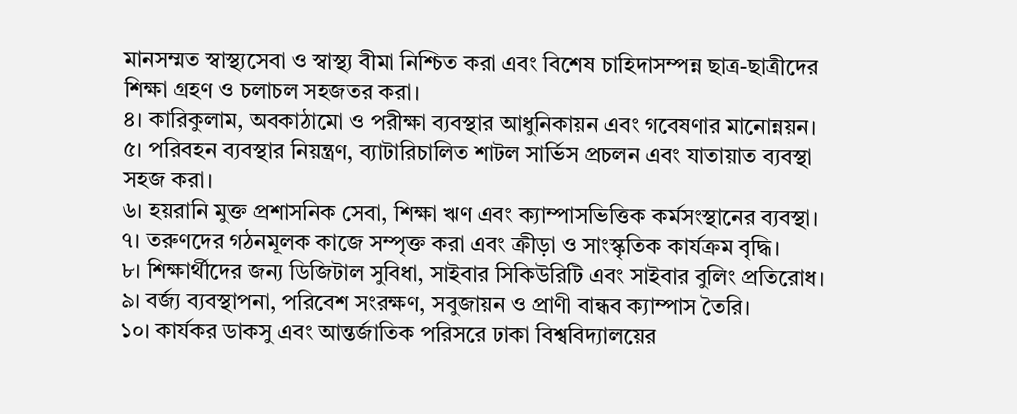মানসম্মত স্বাস্থ্যসেবা ও স্বাস্থ্য বীমা নিশ্চিত করা এবং বিশেষ চাহিদাসম্পন্ন ছাত্র-ছাত্রীদের শিক্ষা গ্রহণ ও চলাচল সহজতর করা।
৪। কারিকুলাম, অবকাঠামো ও পরীক্ষা ব্যবস্থার আধুনিকায়ন এবং গবেষণার মানোন্নয়ন।
৫। পরিবহন ব্যবস্থার নিয়ন্ত্রণ, ব্যাটারিচালিত শাটল সার্ভিস প্রচলন এবং যাতায়াত ব্যবস্থা সহজ করা।
৬। হয়রানি মুক্ত প্রশাসনিক সেবা, শিক্ষা ঋণ এবং ক্যাম্পাসভিত্তিক কর্মসংস্থানের ব্যবস্থা।
৭। তরুণদের গঠনমূলক কাজে সম্পৃক্ত করা এবং ক্রীড়া ও সাংস্কৃতিক কার্যক্রম বৃদ্ধি।
৮। শিক্ষার্থীদের জন্য ডিজিটাল সুবিধা, সাইবার সিকিউরিটি এবং সাইবার বুলিং প্রতিরোধ।
৯। বর্জ্য ব্যবস্থাপনা, পরিবেশ সংরক্ষণ, সবুজায়ন ও প্রাণী বান্ধব ক্যাম্পাস তৈরি।
১০। কার্যকর ডাকসু এবং আন্তর্জাতিক পরিসরে ঢাকা বিশ্ববিদ্যালয়ের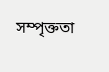সম্পৃক্ততা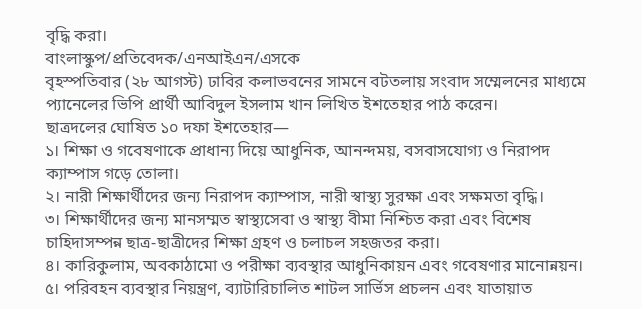বৃদ্ধি করা।
বাংলাস্কুপ/প্রতিবেদক/এনআইএন/এসকে
বৃহস্পতিবার (২৮ আগস্ট) ঢাবির কলাভবনের সামনে বটতলায় সংবাদ সম্মেলনের মাধ্যমে প্যানেলের ভিপি প্রার্থী আবিদুল ইসলাম খান লিখিত ইশতেহার পাঠ করেন।
ছাত্রদলের ঘোষিত ১০ দফা ইশতেহার—
১। শিক্ষা ও গবেষণাকে প্রাধান্য দিয়ে আধুনিক, আনন্দময়, বসবাসযোগ্য ও নিরাপদ ক্যাম্পাস গড়ে তোলা।
২। নারী শিক্ষার্থীদের জন্য নিরাপদ ক্যাম্পাস, নারী স্বাস্থ্য সুরক্ষা এবং সক্ষমতা বৃদ্ধি।
৩। শিক্ষার্থীদের জন্য মানসম্মত স্বাস্থ্যসেবা ও স্বাস্থ্য বীমা নিশ্চিত করা এবং বিশেষ চাহিদাসম্পন্ন ছাত্র-ছাত্রীদের শিক্ষা গ্রহণ ও চলাচল সহজতর করা।
৪। কারিকুলাম, অবকাঠামো ও পরীক্ষা ব্যবস্থার আধুনিকায়ন এবং গবেষণার মানোন্নয়ন।
৫। পরিবহন ব্যবস্থার নিয়ন্ত্রণ, ব্যাটারিচালিত শাটল সার্ভিস প্রচলন এবং যাতায়াত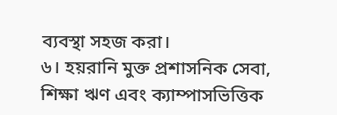ব্যবস্থা সহজ করা।
৬। হয়রানি মুক্ত প্রশাসনিক সেবা, শিক্ষা ঋণ এবং ক্যাম্পাসভিত্তিক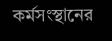কর্মসংস্থানের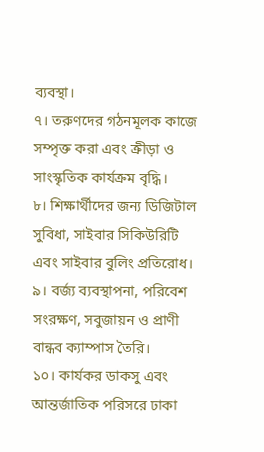ব্যবস্থা।
৭। তরুণদের গঠনমূলক কাজে সম্পৃক্ত করা এবং ক্রীড়া ও সাংস্কৃতিক কার্যক্রম বৃদ্ধি।
৮। শিক্ষার্থীদের জন্য ডিজিটাল সুবিধা, সাইবার সিকিউরিটি এবং সাইবার বুলিং প্রতিরোধ।
৯। বর্জ্য ব্যবস্থাপনা, পরিবেশ সংরক্ষণ, সবুজায়ন ও প্রাণী বান্ধব ক্যাম্পাস তৈরি।
১০। কার্যকর ডাকসু এবং আন্তর্জাতিক পরিসরে ঢাকা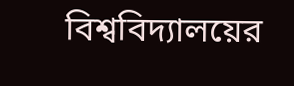বিশ্ববিদ্যালয়ের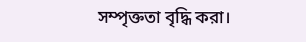সম্পৃক্ততা বৃদ্ধি করা।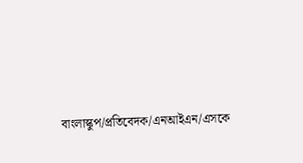বাংলাস্কুপ/প্রতিবেদক/এনআইএন/এসকে